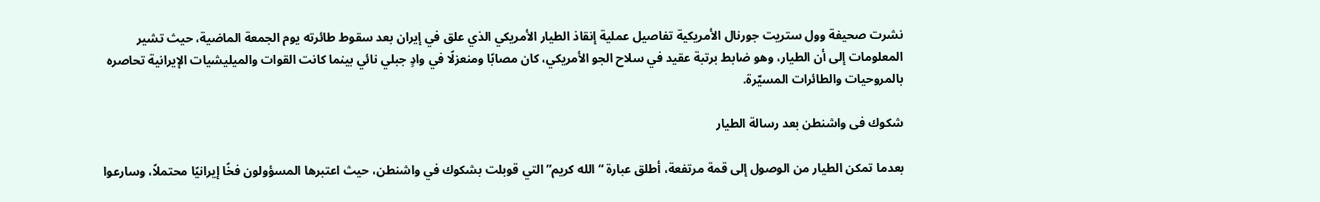نشرت صحيفة وول ستريت جورنال الأمريكية تفاصيل عملية إنقاذ الطيار الأمريكي الذي علق في إيران بعد سقوط طائرته يوم الجمعة الماضية، حيث تشير المعلومات إلى أن الطيار، وهو ضابط برتبة عقيد في سلاح الجو الأمريكي، كان مصابًا ومنعزلًا في وادٍ جبلي نائي بينما كانت القوات والميليشيات الإيرانية تحاصره بالمروحيات والطائرات المسيّرة.

شكوك فى واشنطن بعد رسالة الطيار

بعدما تمكن الطيار من الوصول إلى قمة مرتفعة، أطلق عبارة “الله كريم” التي قوبلت بشكوك في واشنطن، حيث اعتبرها المسؤولون فخًا إيرانيًا محتملاً، وسارعوا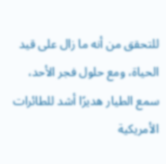للتحقق من أنه ما زال على قيد الحياة، ومع حلول فجر الأحد، سمع الطيار هديرًا أشد للطائرات الأمريكية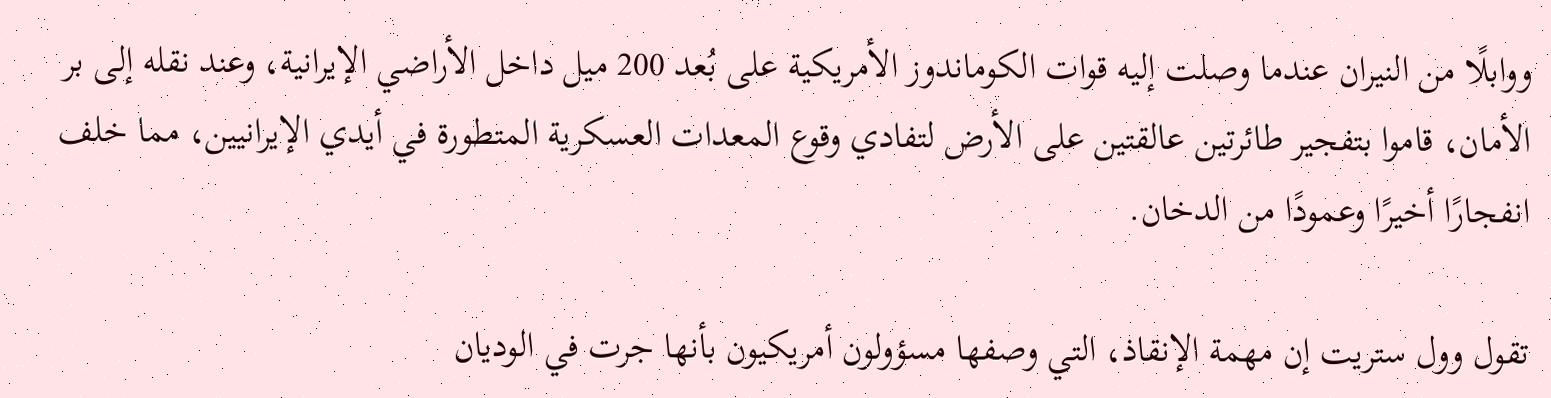ووابلًا من النيران عندما وصلت إليه قوات الكوماندوز الأمريكية على بُعد 200 ميل داخل الأراضي الإيرانية، وعند نقله إلى بر الأمان، قاموا بتفجير طائرتين عالقتين على الأرض لتفادي وقوع المعدات العسكرية المتطورة في أيدي الإيرانيين، مما خلف انفجارًا أخيرًا وعمودًا من الدخان.

تقول وول ستريت إن مهمة الإنقاذ، التي وصفها مسؤولون أمريكيون بأنها جرت في الوديان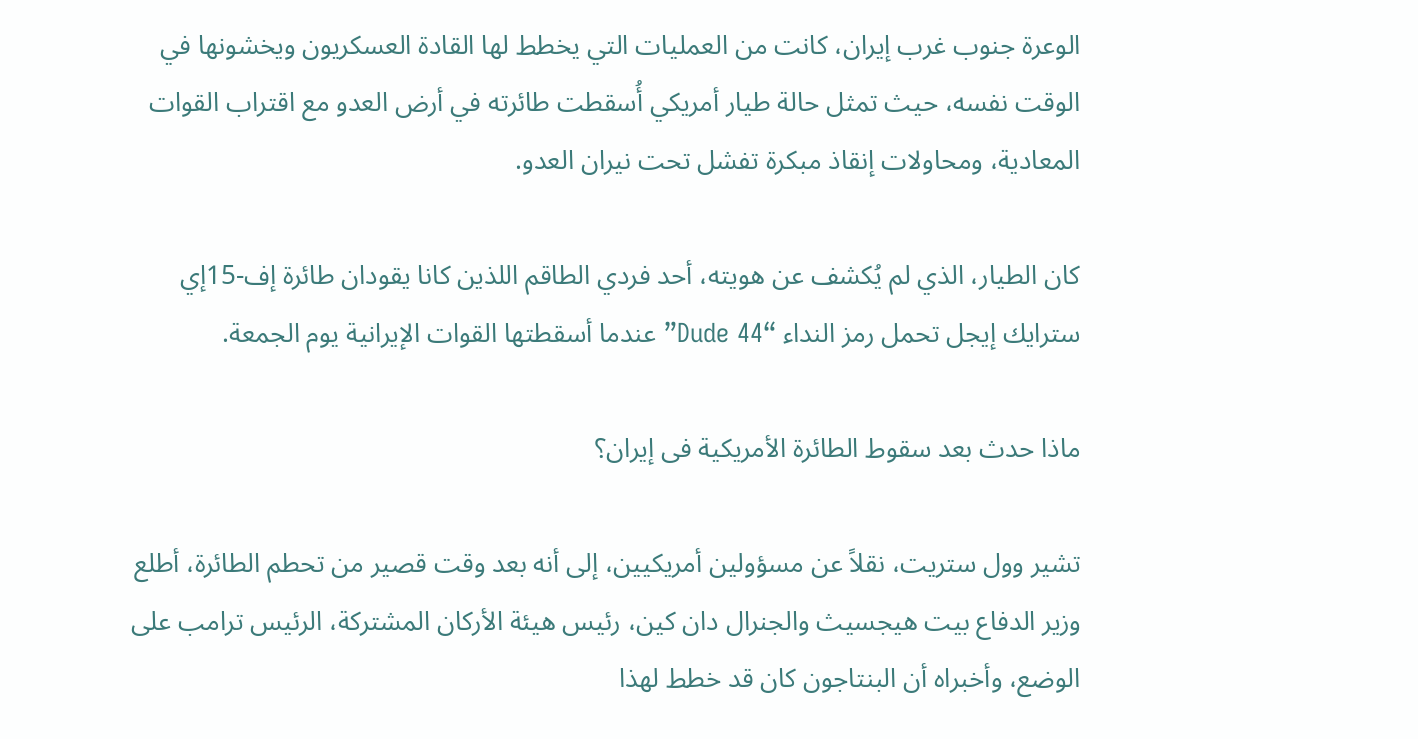الوعرة جنوب غرب إيران، كانت من العمليات التي يخطط لها القادة العسكريون ويخشونها في الوقت نفسه، حيث تمثل حالة طيار أمريكي أُسقطت طائرته في أرض العدو مع اقتراب القوات المعادية، ومحاولات إنقاذ مبكرة تفشل تحت نيران العدو.

كان الطيار، الذي لم يُكشف عن هويته، أحد فردي الطاقم اللذين كانا يقودان طائرة إف-15إي سترايك إيجل تحمل رمز النداء “Dude 44” عندما أسقطتها القوات الإيرانية يوم الجمعة.

ماذا حدث بعد سقوط الطائرة الأمريكية فى إيران؟

تشير وول ستريت، نقلاً عن مسؤولين أمريكيين، إلى أنه بعد وقت قصير من تحطم الطائرة، أطلع وزير الدفاع بيت هيجسيث والجنرال دان كين، رئيس هيئة الأركان المشتركة، الرئيس ترامب على الوضع، وأخبراه أن البنتاجون كان قد خطط لهذا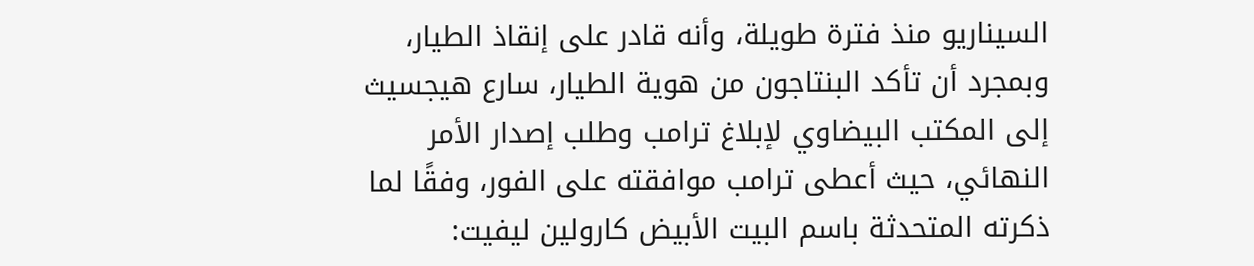السيناريو منذ فترة طويلة، وأنه قادر على إنقاذ الطيار، وبمجرد أن تأكد البنتاجون من هوية الطيار، سارع هيجسيث إلى المكتب البيضاوي لإبلاغ ترامب وطلب إصدار الأمر النهائي، حيث أعطى ترامب موافقته على الفور، وفقًا لما ذكرته المتحدثة باسم البيت الأبيض كارولين ليفيت: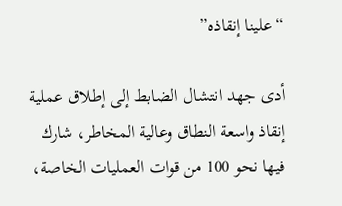“علينا إنقاذه”

أدى جهد انتشال الضابط إلى إطلاق عملية إنقاذ واسعة النطاق وعالية المخاطر، شارك فيها نحو 100 من قوات العمليات الخاصة،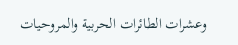وعشرات الطائرات الحربية والمروحيات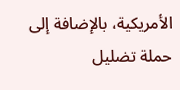الأمريكية، بالإضافة إلى حملة تضليل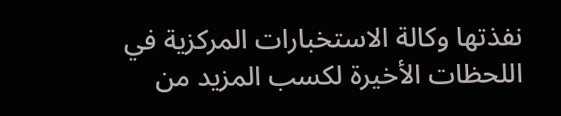نفذتها وكالة الاستخبارات المركزية في اللحظات الأخيرة لكسب المزيد من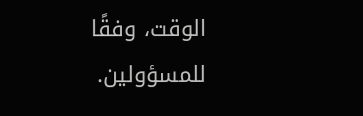الوقت، وفقًا للمسؤولين.